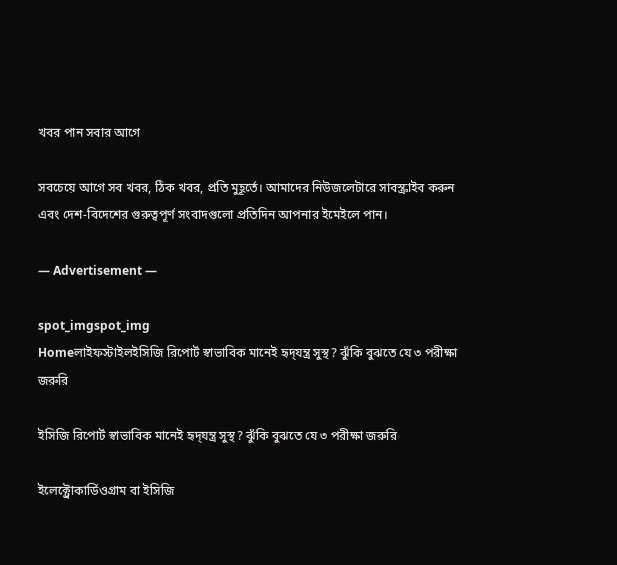খবর পান সবার আগে

সবচেয়ে আগে সব খবর, ঠিক খবর, প্রতি মুহূর্তে। আমাদের নিউজলেটারে সাবস্ক্রাইব করুন এবং দেশ-বিদেশের গুরুত্বপূর্ণ সংবাদগুলো প্রতিদিন আপনার ইমেইলে পান।

― Advertisement ―

spot_imgspot_img
Homeলাইফস্টাইলইসিজি রিপোর্ট স্বাভাবিক মানেই হৃদ্‌যন্ত্র সুস্থ? ঝুঁকি বুঝতে যে ৩ পরীক্ষা জরুরি

ইসিজি রিপোর্ট স্বাভাবিক মানেই হৃদ্‌যন্ত্র সুস্থ? ঝুঁকি বুঝতে যে ৩ পরীক্ষা জরুরি

ইলেক্ট্রোকার্ডিওগ্রাম বা ইসিজি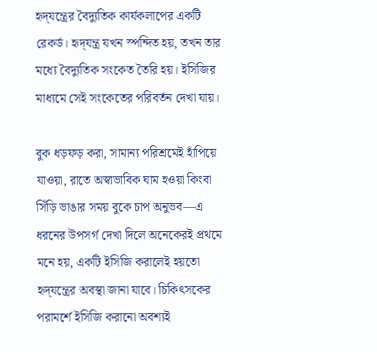হৃদ্‌যন্ত্রের বৈদ্যুতিক কার্যকলাপের একটি রেকর্ড। হৃদ্‌যন্ত্র যখন স্পন্দিত হয়, তখন তার মধ্যে বৈদ্যুতিক সংকেত তৈরি হয়। ইসিজির মাধ্যমে সেই সংকেতের পরিবর্তন দেখা যায়।

বুক ধড়ফড় করা, সামান্য পরিশ্রমেই হাঁপিয়ে যাওয়া, রাতে অস্বাভাবিক ঘাম হওয়া কিংবা সিঁড়ি ভাঙার সময় বুকে চাপ অনুভব—এ ধরনের উপসর্গ দেখা দিলে অনেকেরই প্রথমে মনে হয়, একটি ইসিজি করালেই হয়তো হৃদ্‌যন্ত্রের অবস্থা জানা যাবে। চিকিৎসকের পরামর্শে ইসিজি করানো অবশ্যই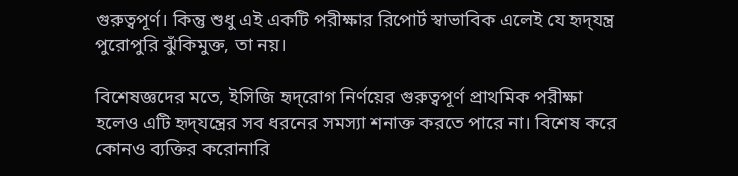গুরুত্বপূর্ণ। কিন্তু শুধু এই একটি পরীক্ষার রিপোর্ট স্বাভাবিক এলেই যে হৃদ্‌যন্ত্র পুরোপুরি ঝুঁকিমুক্ত, তা নয়।

বিশেষজ্ঞদের মতে, ইসিজি হৃদ্‌রোগ নির্ণয়ের গুরুত্বপূর্ণ প্রাথমিক পরীক্ষা হলেও এটি হৃদ্‌যন্ত্রের সব ধরনের সমস্যা শনাক্ত করতে পারে না। বিশেষ করে কোনও ব্যক্তির করোনারি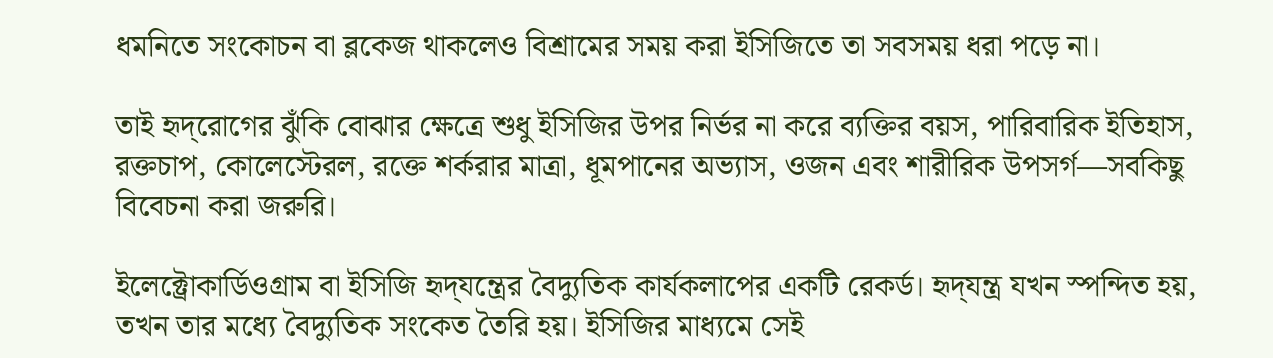ধমনিতে সংকোচন বা ব্লকেজ থাকলেও বিশ্রামের সময় করা ইসিজিতে তা সবসময় ধরা পড়ে না।

তাই হৃদ্‌রোগের ঝুঁকি বোঝার ক্ষেত্রে শুধু ইসিজির উপর নির্ভর না করে ব্যক্তির বয়স, পারিবারিক ইতিহাস, রক্তচাপ, কোলেস্টেরল, রক্তে শর্করার মাত্রা, ধূমপানের অভ্যাস, ওজন এবং শারীরিক উপসর্গ—সবকিছু বিবেচনা করা জরুরি।

ইলেক্ট্রোকার্ডিওগ্রাম বা ইসিজি হৃদ্‌যন্ত্রের বৈদ্যুতিক কার্যকলাপের একটি রেকর্ড। হৃদ্‌যন্ত্র যখন স্পন্দিত হয়, তখন তার মধ্যে বৈদ্যুতিক সংকেত তৈরি হয়। ইসিজির মাধ্যমে সেই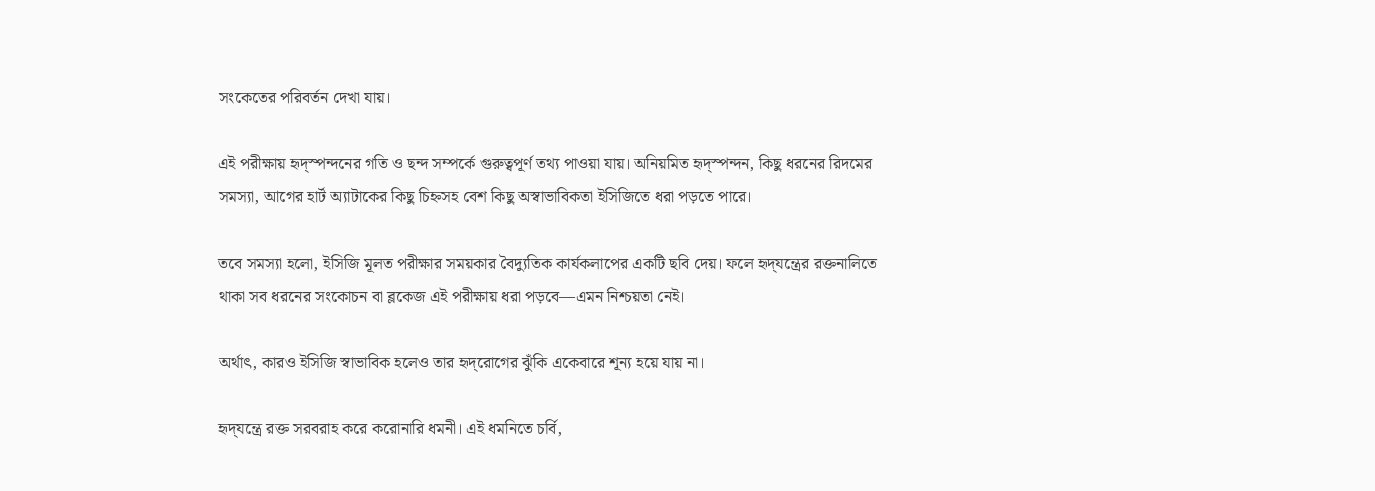সংকেতের পরিবর্তন দেখা যায়।

এই পরীক্ষায় হৃদ্‌স্পন্দনের গতি ও ছন্দ সম্পর্কে গুরুত্বপূর্ণ তথ্য পাওয়া যায়। অনিয়মিত হৃদ্‌স্পন্দন, কিছু ধরনের রিদমের সমস্যা, আগের হার্ট অ্যাটাকের কিছু চিহ্নসহ বেশ কিছু অস্বাভাবিকতা ইসিজিতে ধরা পড়তে পারে।

তবে সমস্যা হলো, ইসিজি মূলত পরীক্ষার সময়কার বৈদ্যুতিক কার্যকলাপের একটি ছবি দেয়। ফলে হৃদ্‌যন্ত্রের রক্তনালিতে থাকা সব ধরনের সংকোচন বা ব্লকেজ এই পরীক্ষায় ধরা পড়বে—এমন নিশ্চয়তা নেই।

অর্থাৎ, কারও ইসিজি স্বাভাবিক হলেও তার হৃদ্‌রোগের ঝুঁকি একেবারে শূন্য হয়ে যায় না।

হৃদ্‌যন্ত্রে রক্ত সরবরাহ করে করোনারি ধমনী। এই ধমনিতে চর্বি,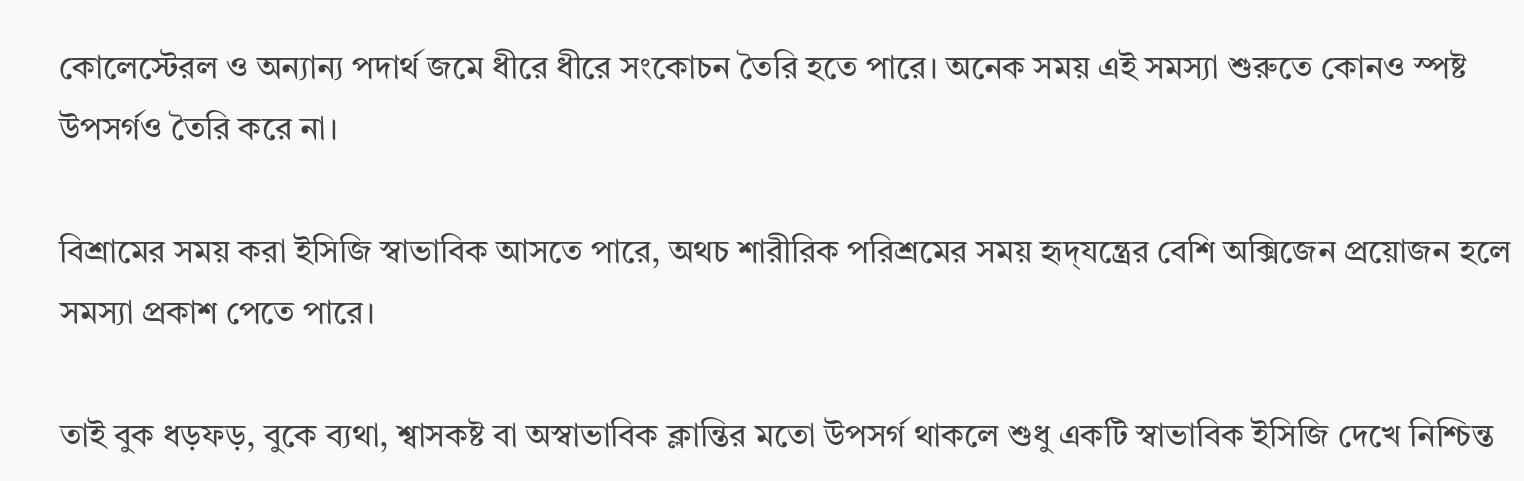কোলেস্টেরল ও অন্যান্য পদার্থ জমে ধীরে ধীরে সংকোচন তৈরি হতে পারে। অনেক সময় এই সমস্যা শুরুতে কোনও স্পষ্ট উপসর্গও তৈরি করে না।

বিশ্রামের সময় করা ইসিজি স্বাভাবিক আসতে পারে, অথচ শারীরিক পরিশ্রমের সময় হৃদ্‌যন্ত্রের বেশি অক্সিজেন প্রয়োজন হলে সমস্যা প্রকাশ পেতে পারে।

তাই বুক ধড়ফড়, বুকে ব্যথা, শ্বাসকষ্ট বা অস্বাভাবিক ক্লান্তির মতো উপসর্গ থাকলে শুধু একটি স্বাভাবিক ইসিজি দেখে নিশ্চিন্ত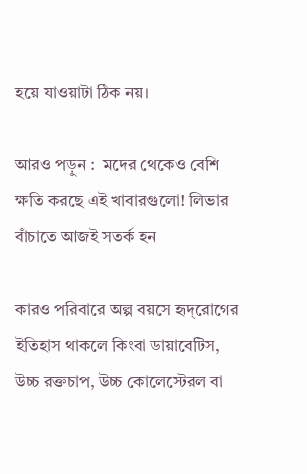হয়ে যাওয়াটা ঠিক নয়।

আরও পড়ুন :  মদের থেকেও বেশি ক্ষতি করছে এই খাবারগুলো! লিভার বাঁচাতে আজই সতর্ক হন

কারও পরিবারে অল্প বয়সে হৃদ্‌রোগের ইতিহাস থাকলে কিংবা ডায়াবেটিস, উচ্চ রক্তচাপ, উচ্চ কোলেস্টেরল বা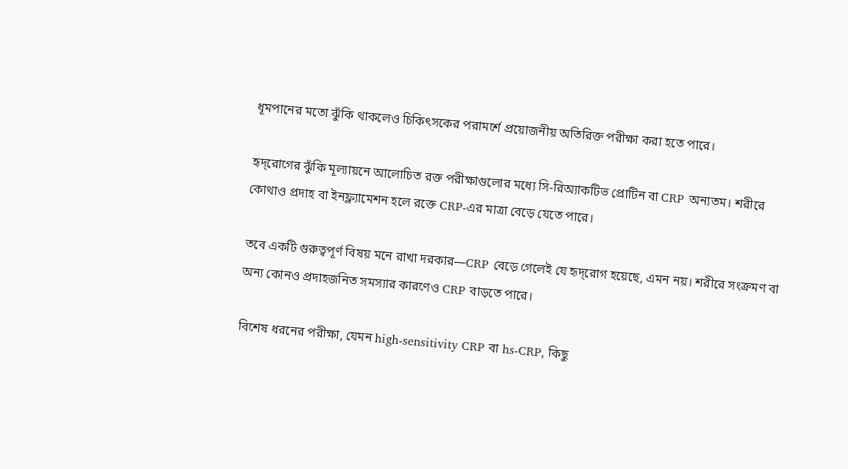ধূমপানের মতো ঝুঁকি থাকলেও চিকিৎসকের পরামর্শে প্রয়োজনীয় অতিরিক্ত পরীক্ষা করা হতে পারে।

হৃদ্‌রোগের ঝুঁকি মূল্যায়নে আলোচিত রক্ত পরীক্ষাগুলোর মধ্যে সি-রিঅ্যাকটিভ প্রোটিন বা CRP অন্যতম। শরীরে কোথাও প্রদাহ বা ইনফ্ল্যামেশন হলে রক্তে CRP-এর মাত্রা বেড়ে যেতে পারে।

তবে একটি গুরুত্বপূর্ণ বিষয় মনে রাখা দরকার—CRP বেড়ে গেলেই যে হৃদ্‌রোগ হয়েছে, এমন নয়। শরীরে সংক্রমণ বা অন্য কোনও প্রদাহজনিত সমস্যার কারণেও CRP বাড়তে পারে।

বিশেষ ধরনের পরীক্ষা, যেমন high-sensitivity CRP বা hs-CRP, কিছু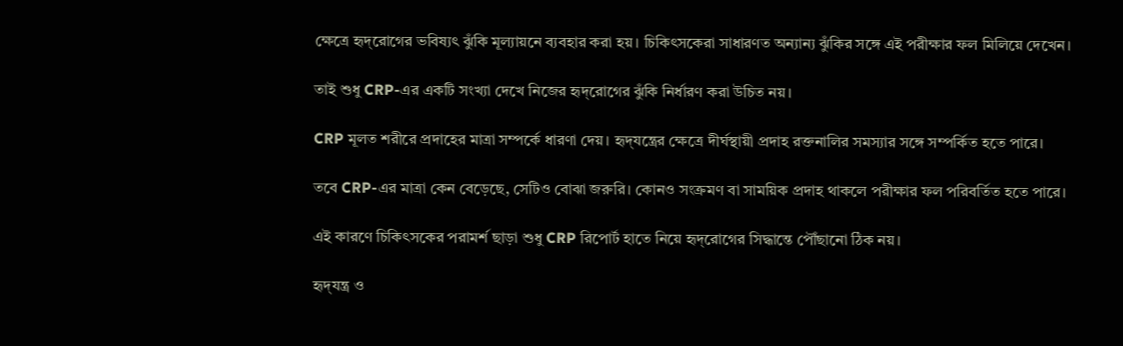ক্ষেত্রে হৃদ্‌রোগের ভবিষ্যৎ ঝুঁকি মূল্যায়নে ব্যবহার করা হয়। চিকিৎসকেরা সাধারণত অন্যান্য ঝুঁকির সঙ্গে এই পরীক্ষার ফল মিলিয়ে দেখেন।

তাই শুধু CRP-এর একটি সংখ্যা দেখে নিজের হৃদ্‌রোগের ঝুঁকি নির্ধারণ করা উচিত নয়।

CRP মূলত শরীরে প্রদাহের মাত্রা সম্পর্কে ধারণা দেয়। হৃদ্‌যন্ত্রের ক্ষেত্রে দীর্ঘস্থায়ী প্রদাহ রক্তনালির সমস্যার সঙ্গে সম্পর্কিত হতে পারে।

তবে CRP-এর মাত্রা কেন বেড়েছে, সেটিও বোঝা জরুরি। কোনও সংক্রমণ বা সাময়িক প্রদাহ থাকলে পরীক্ষার ফল পরিবর্তিত হতে পারে।

এই কারণে চিকিৎসকের পরামর্শ ছাড়া শুধু CRP রিপোর্ট হাতে নিয়ে হৃদ্‌রোগের সিদ্ধান্তে পৌঁছানো ঠিক নয়।

হৃদ্‌যন্ত্র ও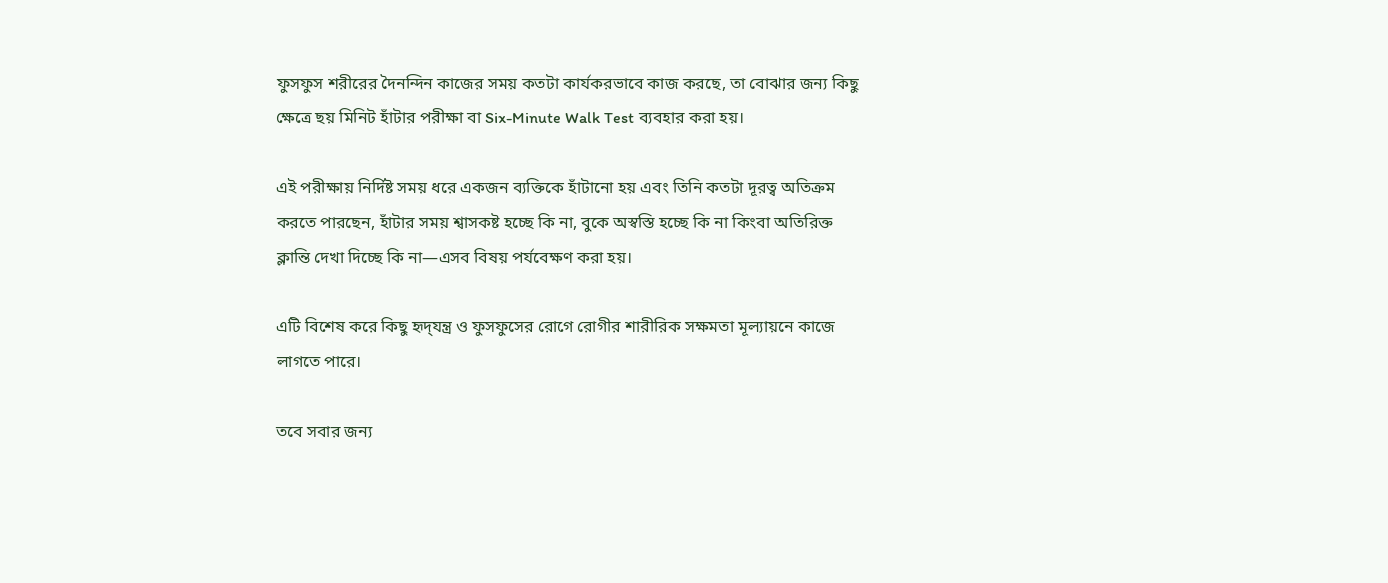ফুসফুস শরীরের দৈনন্দিন কাজের সময় কতটা কার্যকরভাবে কাজ করছে, তা বোঝার জন্য কিছু ক্ষেত্রে ছয় মিনিট হাঁটার পরীক্ষা বা Six-Minute Walk Test ব্যবহার করা হয়।

এই পরীক্ষায় নির্দিষ্ট সময় ধরে একজন ব্যক্তিকে হাঁটানো হয় এবং তিনি কতটা দূরত্ব অতিক্রম করতে পারছেন, হাঁটার সময় শ্বাসকষ্ট হচ্ছে কি না, বুকে অস্বস্তি হচ্ছে কি না কিংবা অতিরিক্ত ক্লান্তি দেখা দিচ্ছে কি না—এসব বিষয় পর্যবেক্ষণ করা হয়।

এটি বিশেষ করে কিছু হৃদ্‌যন্ত্র ও ফুসফুসের রোগে রোগীর শারীরিক সক্ষমতা মূল্যায়নে কাজে লাগতে পারে।

তবে সবার জন্য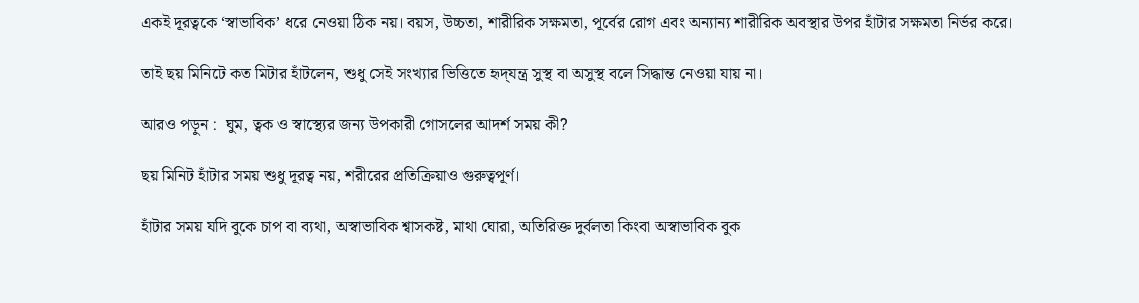একই দূরত্বকে ‘স্বাভাবিক’ ধরে নেওয়া ঠিক নয়। বয়স, উচ্চতা, শারীরিক সক্ষমতা, পূর্বের রোগ এবং অন্যান্য শারীরিক অবস্থার উপর হাঁটার সক্ষমতা নির্ভর করে।

তাই ছয় মিনিটে কত মিটার হাঁটলেন, শুধু সেই সংখ্যার ভিত্তিতে হৃদ্‌যন্ত্র সুস্থ বা অসুস্থ বলে সিদ্ধান্ত নেওয়া যায় না।

আরও পড়ুন :  ঘুম, ত্বক ও স্বাস্থ্যের জন্য উপকারী গোসলের আদর্শ সময় কী?

ছয় মিনিট হাঁটার সময় শুধু দূরত্ব নয়, শরীরের প্রতিক্রিয়াও গুরুত্বপূর্ণ।

হাঁটার সময় যদি বুকে চাপ বা ব্যথা, অস্বাভাবিক শ্বাসকষ্ট, মাথা ঘোরা, অতিরিক্ত দুর্বলতা কিংবা অস্বাভাবিক বুক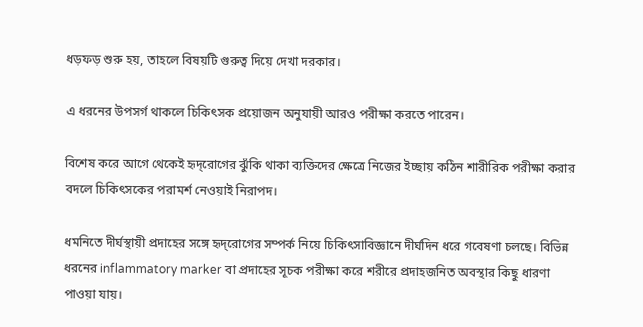ধড়ফড় শুরু হয়, তাহলে বিষয়টি গুরুত্ব দিয়ে দেখা দরকার।

এ ধরনের উপসর্গ থাকলে চিকিৎসক প্রয়োজন অনুযায়ী আরও পরীক্ষা করতে পারেন।

বিশেষ করে আগে থেকেই হৃদ্‌রোগের ঝুঁকি থাকা ব্যক্তিদের ক্ষেত্রে নিজের ইচ্ছায় কঠিন শারীরিক পরীক্ষা করার বদলে চিকিৎসকের পরামর্শ নেওয়াই নিরাপদ।

ধমনিতে দীর্ঘস্থায়ী প্রদাহের সঙ্গে হৃদ্‌রোগের সম্পর্ক নিয়ে চিকিৎসাবিজ্ঞানে দীর্ঘদিন ধরে গবেষণা চলছে। বিভিন্ন ধরনের inflammatory marker বা প্রদাহের সূচক পরীক্ষা করে শরীরে প্রদাহজনিত অবস্থার কিছু ধারণা পাওয়া যায়।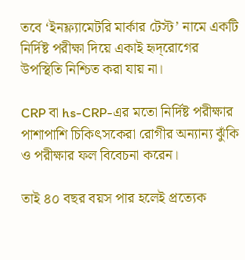তবে ‘ইনফ্ল্যামেটরি মার্কার টেস্ট’ নামে একটি নির্দিষ্ট পরীক্ষা দিয়ে একাই হৃদ্‌রোগের উপস্থিতি নিশ্চিত করা যায় না।

CRP বা hs-CRP-এর মতো নির্দিষ্ট পরীক্ষার পাশাপাশি চিকিৎসকেরা রোগীর অন্যান্য ঝুঁকি ও পরীক্ষার ফল বিবেচনা করেন।

তাই ৪০ বছর বয়স পার হলেই প্রত্যেক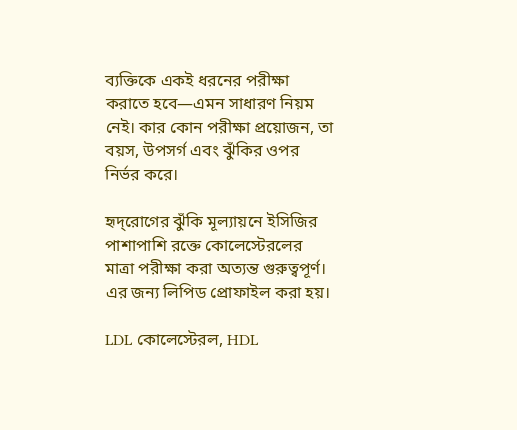ব্যক্তিকে একই ধরনের পরীক্ষা করাতে হবে—এমন সাধারণ নিয়ম নেই। কার কোন পরীক্ষা প্রয়োজন, তা বয়স, উপসর্গ এবং ঝুঁকির ওপর নির্ভর করে।

হৃদ্‌রোগের ঝুঁকি মূল্যায়নে ইসিজির পাশাপাশি রক্তে কোলেস্টেরলের মাত্রা পরীক্ষা করা অত্যন্ত গুরুত্বপূর্ণ। এর জন্য লিপিড প্রোফাইল করা হয়।

LDL কোলেস্টেরল, HDL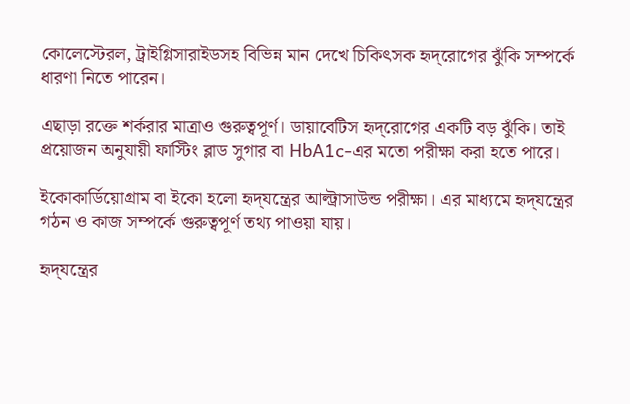কোলেস্টেরল, ট্রাইগ্লিসারাইডসহ বিভিন্ন মান দেখে চিকিৎসক হৃদ্‌রোগের ঝুঁকি সম্পর্কে ধারণা নিতে পারেন।

এছাড়া রক্তে শর্করার মাত্রাও গুরুত্বপূর্ণ। ডায়াবেটিস হৃদ্‌রোগের একটি বড় ঝুঁকি। তাই প্রয়োজন অনুযায়ী ফাস্টিং ব্লাড সুগার বা HbA1c-এর মতো পরীক্ষা করা হতে পারে।

ইকোকার্ডিয়োগ্রাম বা ইকো হলো হৃদ্‌যন্ত্রের আল্ট্রাসাউন্ড পরীক্ষা। এর মাধ্যমে হৃদ্‌যন্ত্রের গঠন ও কাজ সম্পর্কে গুরুত্বপূর্ণ তথ্য পাওয়া যায়।

হৃদ্‌যন্ত্রের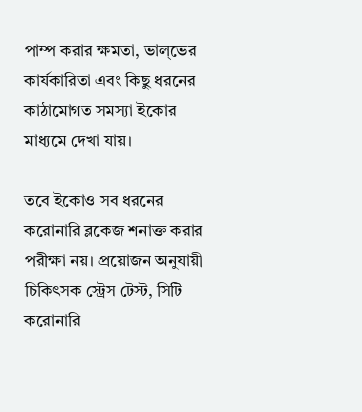পাম্প করার ক্ষমতা, ভাল্‌ভের কার্যকারিতা এবং কিছু ধরনের কাঠামোগত সমস্যা ইকোর মাধ্যমে দেখা যায়।

তবে ইকোও সব ধরনের করোনারি ব্লকেজ শনাক্ত করার পরীক্ষা নয়। প্রয়োজন অনুযায়ী চিকিৎসক স্ট্রেস টেস্ট, সিটি করোনারি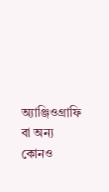অ্যাঞ্জিওগ্রাফি বা অন্য কোনও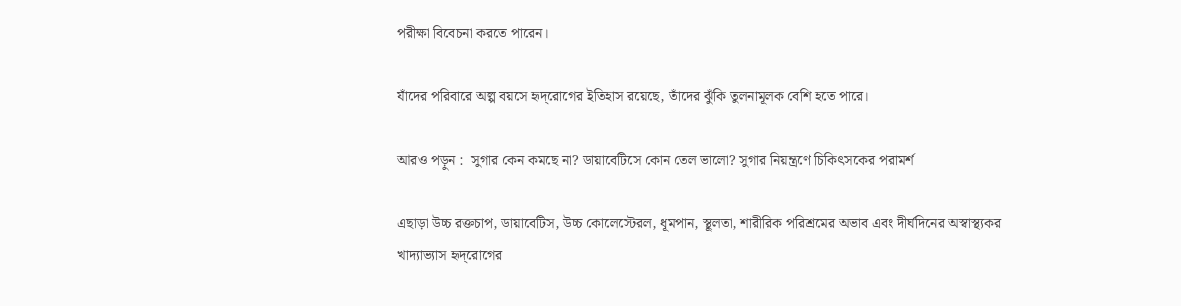পরীক্ষা বিবেচনা করতে পারেন।

যাঁদের পরিবারে অল্প বয়সে হৃদ্‌রোগের ইতিহাস রয়েছে, তাঁদের ঝুঁকি তুলনামূলক বেশি হতে পারে।

আরও পড়ুন :  সুগার কেন কমছে না? ডায়াবেটিসে কোন তেল ভালো? সুগার নিয়ন্ত্রণে চিকিৎসকের পরামর্শ

এছাড়া উচ্চ রক্তচাপ, ডায়াবেটিস, উচ্চ কোলেস্টেরল, ধূমপান, স্থূলতা, শারীরিক পরিশ্রমের অভাব এবং দীর্ঘদিনের অস্বাস্থ্যকর খাদ্যাভ্যাস হৃদ্‌রোগের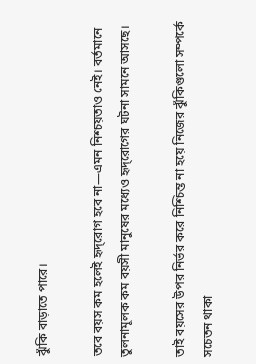ঝুঁকি বাড়াতে পারে।

তবে বয়স কম হলেই হৃদ্‌রোগ হবে না—এমন নিশ্চয়তাও নেই। বর্তমানে তুলনামূলক কম বয়সী মানুষের মধ্যেও হৃদ্‌রোগের ঘটনা সামনে আসছে।

তাই বয়সের উপর নির্ভর করে নিশ্চিন্ত না হয়ে নিজের ঝুঁকিগুলো সম্পর্কে সচেতন থাকা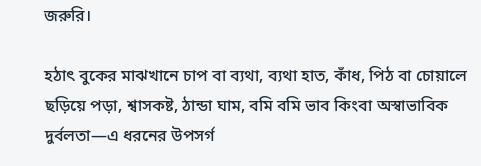জরুরি।

হঠাৎ বুকের মাঝখানে চাপ বা ব্যথা, ব্যথা হাত, কাঁধ, পিঠ বা চোয়ালে ছড়িয়ে পড়া, শ্বাসকষ্ট, ঠান্ডা ঘাম, বমি বমি ভাব কিংবা অস্বাভাবিক দুর্বলতা—এ ধরনের উপসর্গ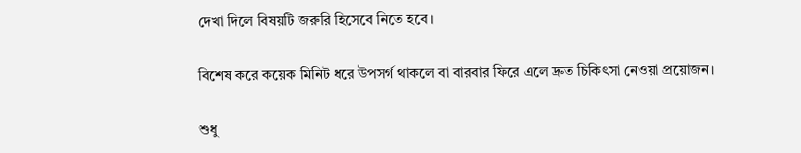দেখা দিলে বিষয়টি জরুরি হিসেবে নিতে হবে।

বিশেষ করে কয়েক মিনিট ধরে উপসর্গ থাকলে বা বারবার ফিরে এলে দ্রুত চিকিৎসা নেওয়া প্রয়োজন।

শুধু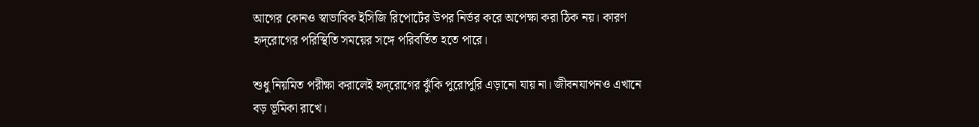আগের কোনও স্বাভাবিক ইসিজি রিপোর্টের উপর নির্ভর করে অপেক্ষা করা ঠিক নয়। কারণ হৃদ্‌রোগের পরিস্থিতি সময়ের সঙ্গে পরিবর্তিত হতে পারে।

শুধু নিয়মিত পরীক্ষা করালেই হৃদ্‌রোগের ঝুঁকি পুরোপুরি এড়ানো যায় না। জীবনযাপনও এখানে বড় ভূমিকা রাখে।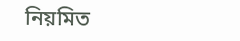নিয়মিত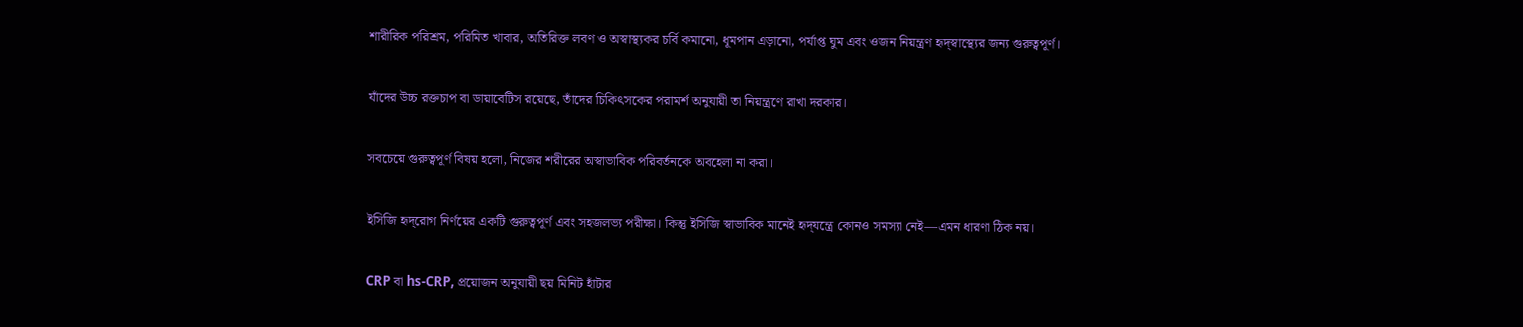শারীরিক পরিশ্রম, পরিমিত খাবার, অতিরিক্ত লবণ ও অস্বাস্থ্যকর চর্বি কমানো, ধূমপান এড়ানো, পর্যাপ্ত ঘুম এবং ওজন নিয়ন্ত্রণ হৃদ্‌স্বাস্থ্যের জন্য গুরুত্বপূর্ণ।

যাঁদের উচ্চ রক্তচাপ বা ডায়াবেটিস রয়েছে, তাঁদের চিকিৎসকের পরামর্শ অনুযায়ী তা নিয়ন্ত্রণে রাখা দরকার।

সবচেয়ে গুরুত্বপূর্ণ বিষয় হলো, নিজের শরীরের অস্বাভাবিক পরিবর্তনকে অবহেলা না করা।

ইসিজি হৃদ্‌রোগ নির্ণয়ের একটি গুরুত্বপূর্ণ এবং সহজলভ্য পরীক্ষা। কিন্তু ইসিজি স্বাভাবিক মানেই হৃদ্‌যন্ত্রে কোনও সমস্যা নেই—এমন ধারণা ঠিক নয়।

CRP বা hs-CRP, প্রয়োজন অনুযায়ী ছয় মিনিট হাঁটার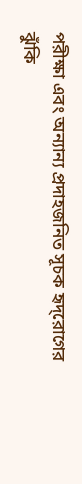পরীক্ষা এবং অন্যান্য প্রদাহজনিত সূচক হৃদ্‌রোগের ঝুঁকি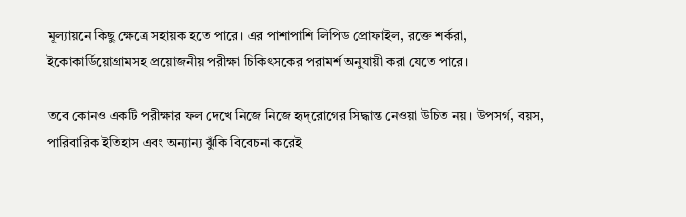মূল্যায়নে কিছু ক্ষেত্রে সহায়ক হতে পারে। এর পাশাপাশি লিপিড প্রোফাইল, রক্তে শর্করা, ইকোকার্ডিয়োগ্রামসহ প্রয়োজনীয় পরীক্ষা চিকিৎসকের পরামর্শ অনুযায়ী করা যেতে পারে।

তবে কোনও একটি পরীক্ষার ফল দেখে নিজে নিজে হৃদ্‌রোগের সিদ্ধান্ত নেওয়া উচিত নয়। উপসর্গ, বয়স, পারিবারিক ইতিহাস এবং অন্যান্য ঝুঁকি বিবেচনা করেই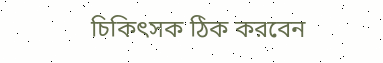চিকিৎসক ঠিক করবেন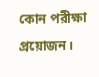কোন পরীক্ষা প্রয়োজন।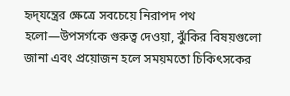হৃদ্‌যন্ত্রের ক্ষেত্রে সবচেয়ে নিরাপদ পথ হলো—উপসর্গকে গুরুত্ব দেওয়া, ঝুঁকির বিষয়গুলো জানা এবং প্রয়োজন হলে সময়মতো চিকিৎসকের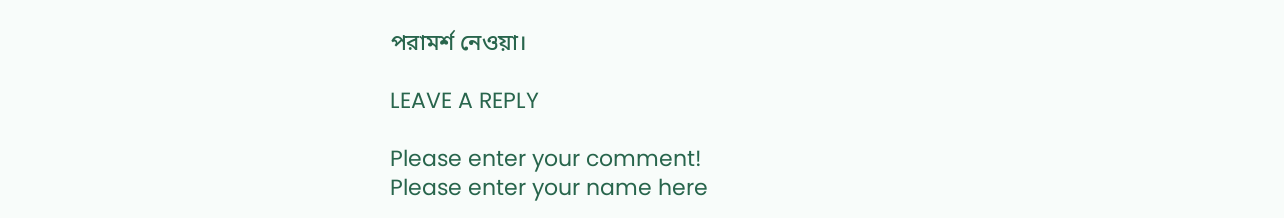পরামর্শ নেওয়া।

LEAVE A REPLY

Please enter your comment!
Please enter your name here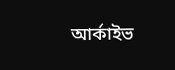আর্কাইভ